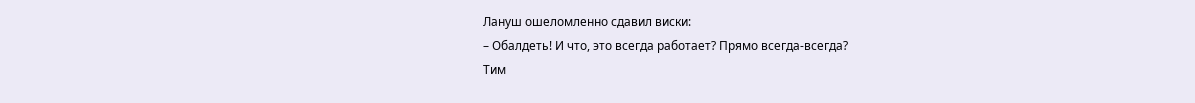Лануш ошеломленно сдавил виски:
– Обалдеть! И что, это всегда работает? Прямо всегда-всегда?
Тим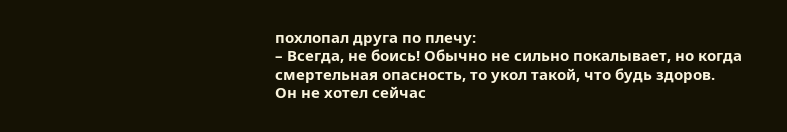похлопал друга по плечу:
– Всегда, не боись! Обычно не сильно покалывает, но когда смертельная опасность, то укол такой, что будь здоров.
Он не хотел сейчас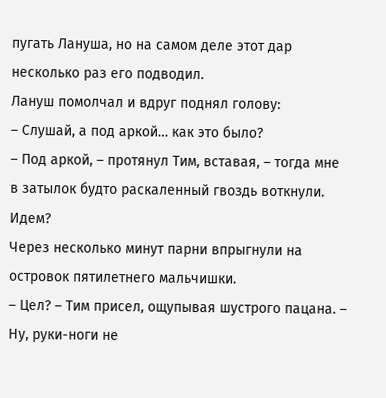пугать Лануша, но на самом деле этот дар несколько раз его подводил.
Лануш помолчал и вдруг поднял голову:
– Слушай, а под аркой… как это было?
– Под аркой, – протянул Тим, вставая, – тогда мне в затылок будто раскаленный гвоздь воткнули. Идем?
Через несколько минут парни впрыгнули на островок пятилетнего мальчишки.
– Цел? – Тим присел, ощупывая шустрого пацана. – Ну, руки-ноги не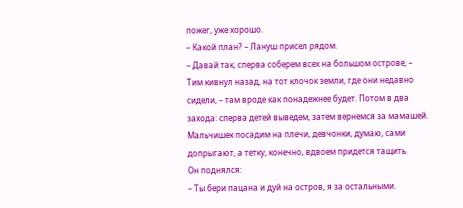пожег, уже хорошо.
– Какой план? – Лануш присел рядом.
– Давай так, сперва соберем всех на большом острове, – Тим кивнул назад, на тот клочок земли, где они недавно сидели, – там вроде как понадежнее будет. Потом в два захода: сперва детей выведем, затем вернемся за мамашей. Мальчишек посадим на плечи, девчонки, думаю, сами допрыгают, а тетку, конечно, вдвоем придется тащить.
Он поднялся:
– Ты бери пацана и дуй на остров, я за остальными.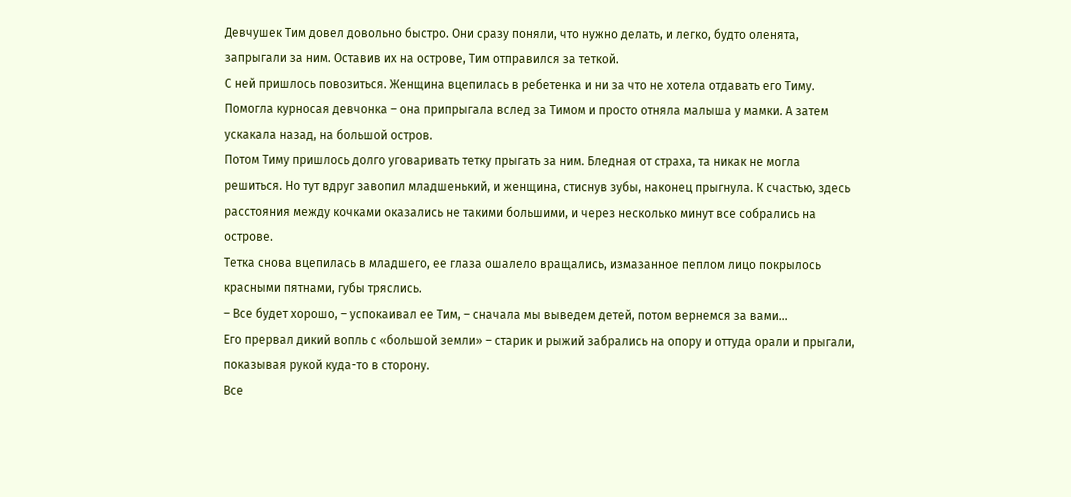Девчушек Тим довел довольно быстро. Они сразу поняли, что нужно делать, и легко, будто оленята, запрыгали за ним. Оставив их на острове, Тим отправился за теткой.
С ней пришлось повозиться. Женщина вцепилась в ребетенка и ни за что не хотела отдавать его Тиму.
Помогла курносая девчонка – она припрыгала вслед за Тимом и просто отняла малыша у мамки. А затем ускакала назад, на большой остров.
Потом Тиму пришлось долго уговаривать тетку прыгать за ним. Бледная от страха, та никак не могла решиться. Но тут вдруг завопил младшенький, и женщина, стиснув зубы, наконец прыгнула. К счастью, здесь расстояния между кочками оказались не такими большими, и через несколько минут все собрались на острове.
Тетка снова вцепилась в младшего, ее глаза ошалело вращались, измазанное пеплом лицо покрылось красными пятнами, губы тряслись.
– Все будет хорошо, – успокаивал ее Тим, – сначала мы выведем детей, потом вернемся за вами…
Его прервал дикий вопль с «большой земли» – старик и рыжий забрались на опору и оттуда орали и прыгали, показывая рукой куда-то в сторону.
Все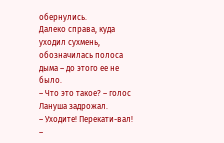обернулись.
Далеко справа, куда уходил сухмень, обозначилась полоса дыма – до этого ее не было.
– Что это такое? – голос Лануша задрожал.
– Уходите! Перекати-вал! –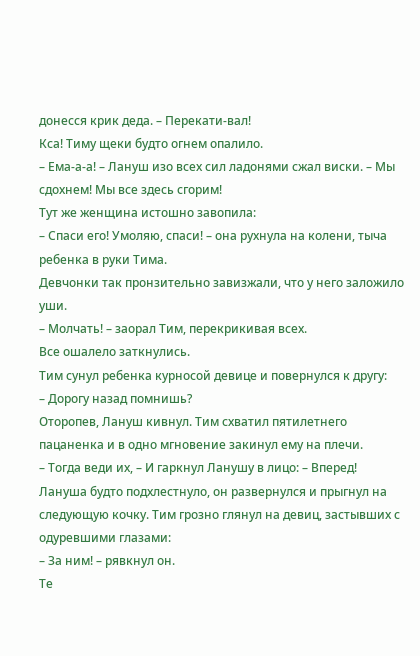донесся крик деда. – Перекати-вал!
Кса! Тиму щеки будто огнем опалило.
– Ема-а-а! – Лануш изо всех сил ладонями сжал виски. – Мы сдохнем! Мы все здесь сгорим!
Тут же женщина истошно завопила:
– Спаси его! Умоляю, спаси! – она рухнула на колени, тыча ребенка в руки Тима.
Девчонки так пронзительно завизжали, что у него заложило уши.
– Молчать! – заорал Тим, перекрикивая всех.
Все ошалело заткнулись.
Тим сунул ребенка курносой девице и повернулся к другу:
– Дорогу назад помнишь?
Оторопев, Лануш кивнул. Тим схватил пятилетнего пацаненка и в одно мгновение закинул ему на плечи.
– Тогда веди их, – И гаркнул Ланушу в лицо: – Вперед!
Лануша будто подхлестнуло, он развернулся и прыгнул на следующую кочку. Тим грозно глянул на девиц, застывших с одуревшими глазами:
– За ним! – рявкнул он.
Те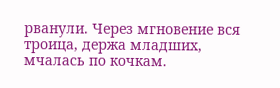рванули. Через мгновение вся троица, держа младших, мчалась по кочкам.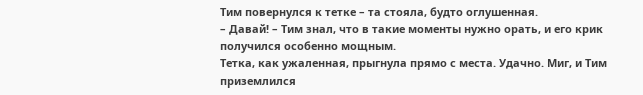Тим повернулся к тетке – та стояла, будто оглушенная.
– Давай! – Тим знал, что в такие моменты нужно орать, и его крик получился особенно мощным.
Тетка, как ужаленная, прыгнула прямо с места. Удачно. Миг, и Тим приземлился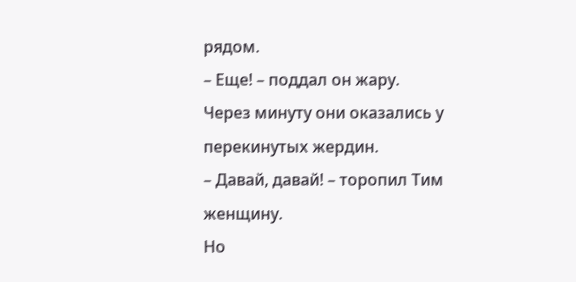рядом.
– Еще! – поддал он жару.
Через минуту они оказались у перекинутых жердин.
– Давай, давай! – торопил Тим женщину.
Но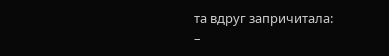та вдруг запричитала:
–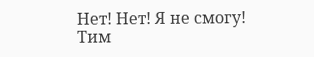Нет! Нет! Я не смогу!
Тим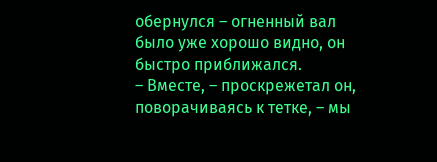обернулся – огненный вал было уже хорошо видно, он быстро приближался.
– Вместе, – проскрежетал он, поворачиваясь к тетке, – мы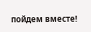пойдем вместе!